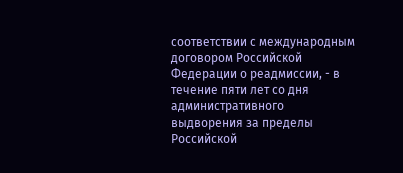соответствии с международным договором Российской Федерации о реадмиссии, - в течение пяти лет со дня административного выдворения за пределы Российской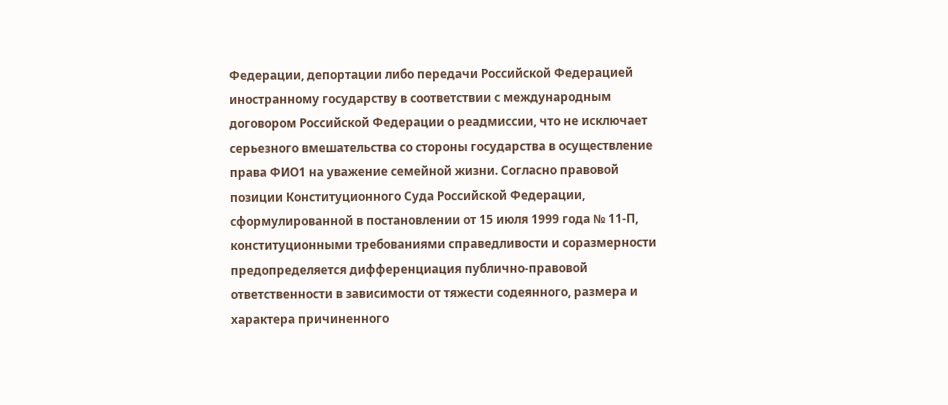Федерации, депортации либо передачи Российской Федерацией иностранному государству в соответствии с международным договором Российской Федерации о реадмиссии, что не исключает серьезного вмешательства со стороны государства в осуществление права ФИО1 на уважение семейной жизни. Согласно правовой позиции Конституционного Суда Российской Федерации, сформулированной в постановлении от 15 июля 1999 года № 11-П, конституционными требованиями справедливости и соразмерности предопределяется дифференциация публично-правовой ответственности в зависимости от тяжести содеянного, размера и характера причиненного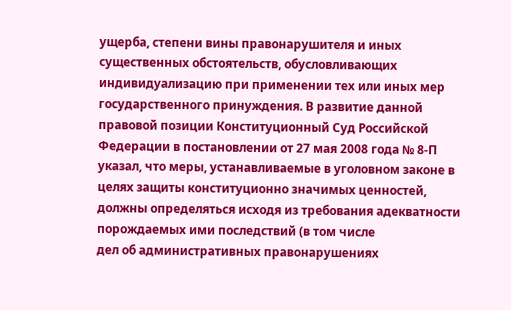ущерба, степени вины правонарушителя и иных существенных обстоятельств, обусловливающих индивидуализацию при применении тех или иных мер государственного принуждения. В развитие данной правовой позиции Конституционный Суд Российской Федерации в постановлении от 27 мая 2008 года № 8-П указал, что меры, устанавливаемые в уголовном законе в целях защиты конституционно значимых ценностей, должны определяться исходя из требования адекватности порождаемых ими последствий (в том числе
дел об административных правонарушениях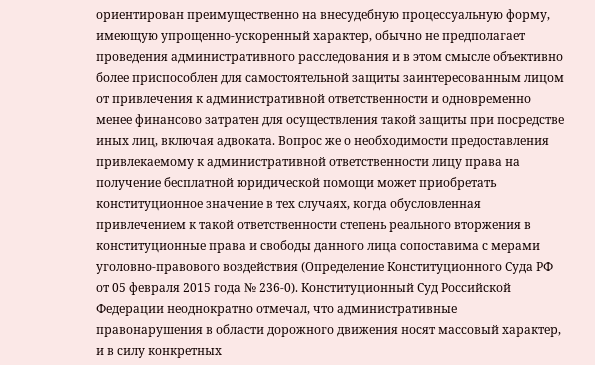ориентирован преимущественно на внесудебную процессуальную форму, имеющую упрощенно-ускоренный характер, обычно не предполагает проведения административного расследования и в этом смысле объективно более приспособлен для самостоятельной защиты заинтересованным лицом от привлечения к административной ответственности и одновременно менее финансово затратен для осуществления такой защиты при посредстве иных лиц, включая адвоката. Вопрос же о необходимости предоставления привлекаемому к административной ответственности лицу права на получение бесплатной юридической помощи может приобретать конституционное значение в тех случаях, когда обусловленная привлечением к такой ответственности степень реального вторжения в конституционные права и свободы данного лица сопоставима с мерами уголовно-правового воздействия (Определение Конституционного Суда РФ от 05 февраля 2015 года № 236-0). Конституционный Суд Российской Федерации неоднократно отмечал, что административные правонарушения в области дорожного движения носят массовый характер, и в силу конкретных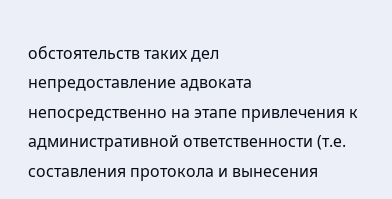обстоятельств таких дел непредоставление адвоката непосредственно на этапе привлечения к административной ответственности (т.е. составления протокола и вынесения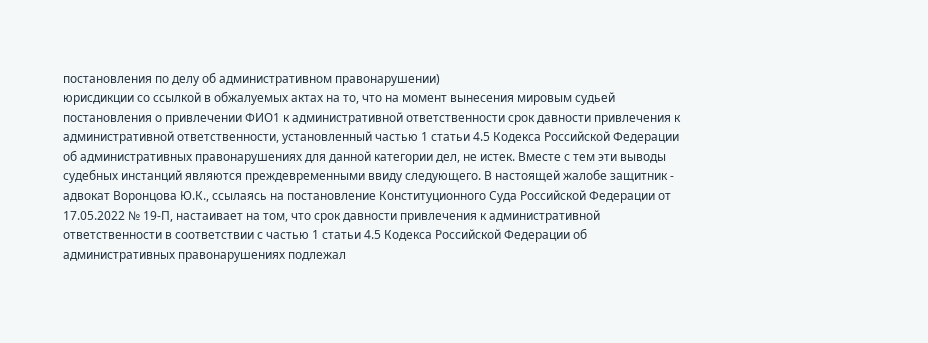постановления по делу об административном правонарушении)
юрисдикции со ссылкой в обжалуемых актах на то, что на момент вынесения мировым судьей постановления о привлечении ФИО1 к административной ответственности срок давности привлечения к административной ответственности, установленный частью 1 статьи 4.5 Кодекса Российской Федерации об административных правонарушениях для данной категории дел, не истек. Вместе с тем эти выводы судебных инстанций являются преждевременными ввиду следующего. В настоящей жалобе защитник - адвокат Воронцова Ю.К., ссылаясь на постановление Конституционного Суда Российской Федерации от 17.05.2022 № 19-П, настаивает на том, что срок давности привлечения к административной ответственности в соответствии с частью 1 статьи 4.5 Кодекса Российской Федерации об административных правонарушениях подлежал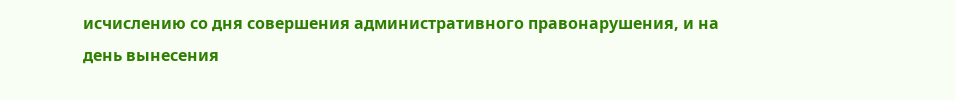исчислению со дня совершения административного правонарушения, и на день вынесения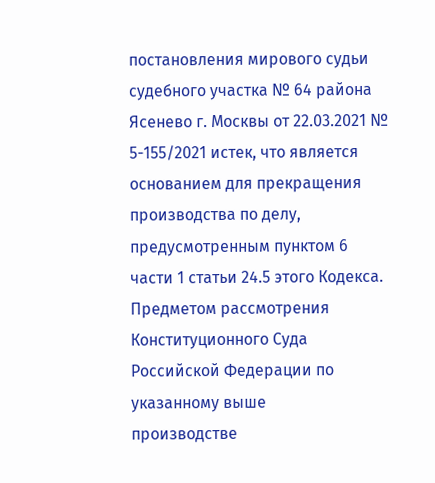постановления мирового судьи судебного участка № 64 района Ясенево г. Москвы от 22.03.2021 № 5-155/2021 истек, что является основанием для прекращения производства по делу, предусмотренным пунктом 6 части 1 статьи 24.5 этого Кодекса. Предметом рассмотрения Конституционного Суда Российской Федерации по указанному выше
производстве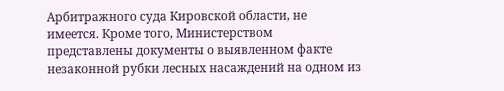Арбитражного суда Кировской области, не имеется. Кроме того, Министерством представлены документы о выявленном факте незаконной рубки лесных насаждений на одном из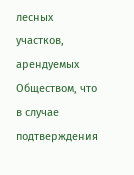лесных участков, арендуемых Обществом, что в случае подтверждения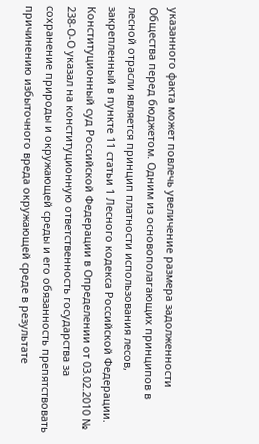указанного факта может повлечь увеличение размера задолженности Общества перед бюджетом. Одним из основополагающих принципов в лесной отрасли является принцип платности использования лесов, закрепленный в пункте 11 статьи 1 Лесного кодекса Российской Федерации. Конституционный суд Российской Федерации в Определении от 03.02.2010 № 238-О-О указал на конституционную ответственность государства за сохранение природы и окружающей среды и его обязанность препятствовать причинению избыточного вреда окружающей среде в результате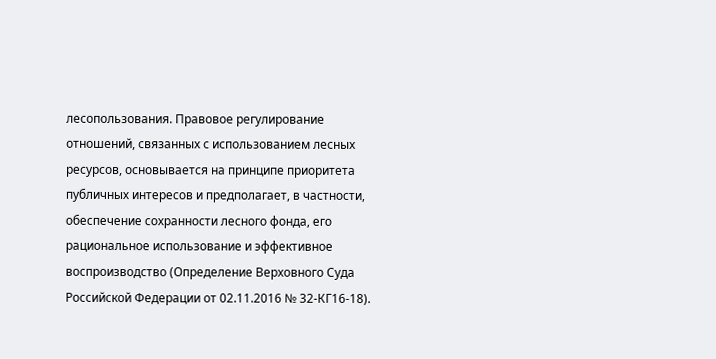лесопользования. Правовое регулирование отношений, связанных с использованием лесных ресурсов, основывается на принципе приоритета публичных интересов и предполагает, в частности, обеспечение сохранности лесного фонда, его рациональное использование и эффективное воспроизводство (Определение Верховного Суда Российской Федерации от 02.11.2016 № 32-КГ16-18).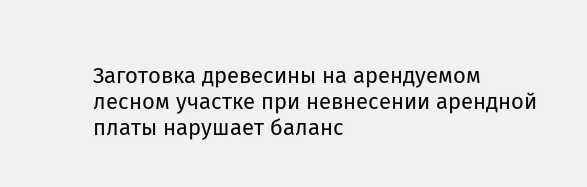Заготовка древесины на арендуемом лесном участке при невнесении арендной платы нарушает баланс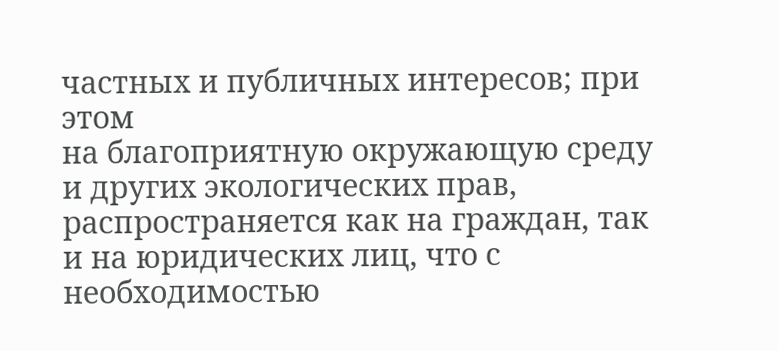частных и публичных интересов; при этом
на благоприятную окружающую среду и других экологических прав, распространяется как на граждан, так и на юридических лиц, что с необходимостью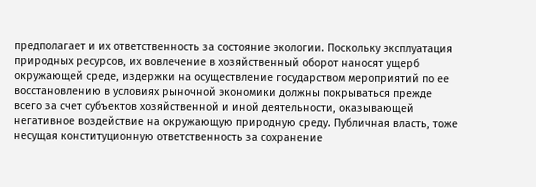предполагает и их ответственность за состояние экологии. Поскольку эксплуатация природных ресурсов, их вовлечение в хозяйственный оборот наносят ущерб окружающей среде, издержки на осуществление государством мероприятий по ее восстановлению в условиях рыночной экономики должны покрываться прежде всего за счет субъектов хозяйственной и иной деятельности, оказывающей негативное воздействие на окружающую природную среду. Публичная власть, тоже несущая конституционную ответственность за сохранение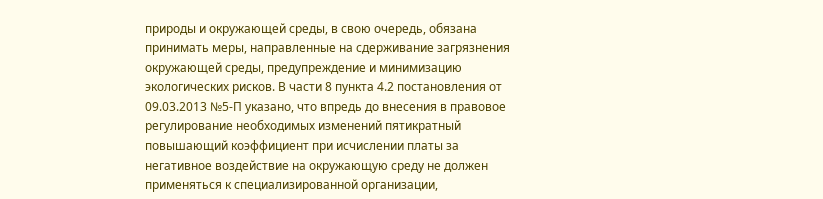природы и окружающей среды, в свою очередь, обязана принимать меры, направленные на сдерживание загрязнения окружающей среды, предупреждение и минимизацию экологических рисков. В части 8 пункта 4.2 постановления от 09.03.2013 №5-П указано, что впредь до внесения в правовое регулирование необходимых изменений пятикратный повышающий коэффициент при исчислении платы за негативное воздействие на окружающую среду не должен применяться к специализированной организации,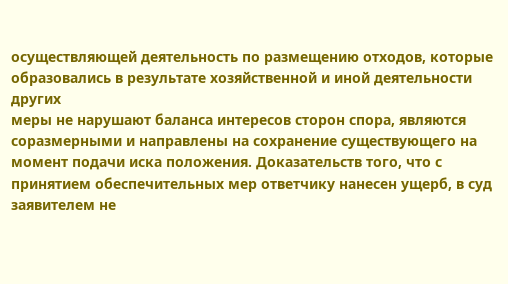осуществляющей деятельность по размещению отходов, которые образовались в результате хозяйственной и иной деятельности других
меры не нарушают баланса интересов сторон спора, являются соразмерными и направлены на сохранение существующего на момент подачи иска положения. Доказательств того, что с принятием обеспечительных мер ответчику нанесен ущерб, в суд заявителем не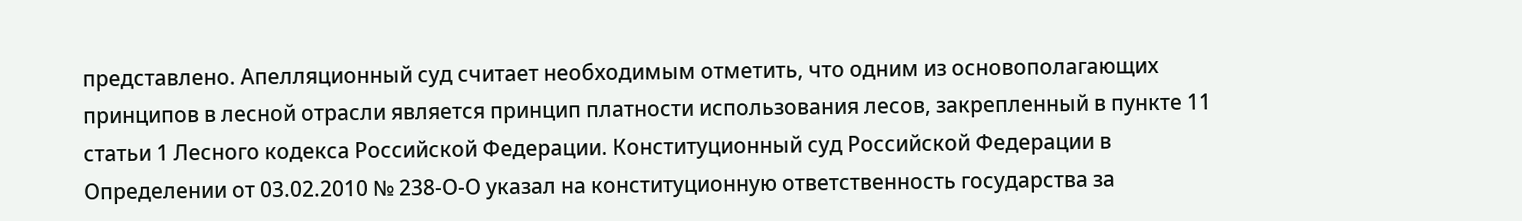представлено. Апелляционный суд считает необходимым отметить, что одним из основополагающих принципов в лесной отрасли является принцип платности использования лесов, закрепленный в пункте 11 статьи 1 Лесного кодекса Российской Федерации. Конституционный суд Российской Федерации в Определении от 03.02.2010 № 238-О-О указал на конституционную ответственность государства за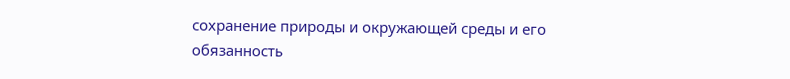сохранение природы и окружающей среды и его обязанность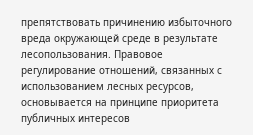препятствовать причинению избыточного вреда окружающей среде в результате лесопользования. Правовое регулирование отношений, связанных с использованием лесных ресурсов, основывается на принципе приоритета публичных интересов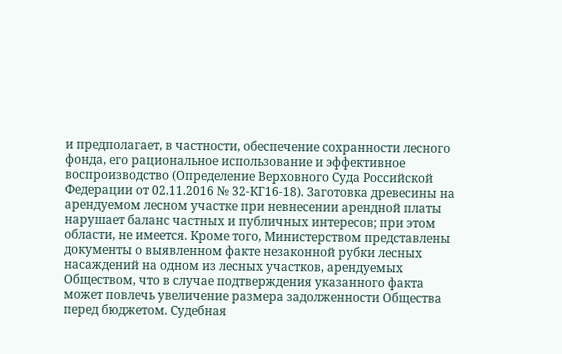и предполагает, в частности, обеспечение сохранности лесного фонда, его рациональное использование и эффективное воспроизводство (Определение Верховного Суда Российской Федерации от 02.11.2016 № 32-КГ16-18). Заготовка древесины на арендуемом лесном участке при невнесении арендной платы нарушает баланс частных и публичных интересов; при этом
области, не имеется. Кроме того, Министерством представлены документы о выявленном факте незаконной рубки лесных насаждений на одном из лесных участков, арендуемых Обществом, что в случае подтверждения указанного факта может повлечь увеличение размера задолженности Общества перед бюджетом. Судебная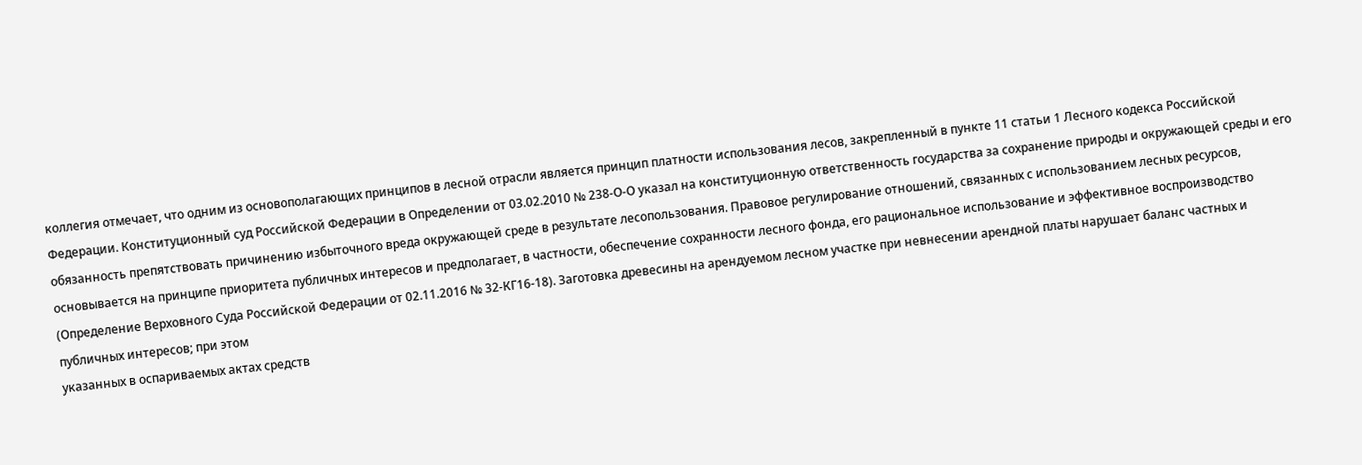коллегия отмечает, что одним из основополагающих принципов в лесной отрасли является принцип платности использования лесов, закрепленный в пункте 11 статьи 1 Лесного кодекса Российской Федерации. Конституционный суд Российской Федерации в Определении от 03.02.2010 № 238-О-О указал на конституционную ответственность государства за сохранение природы и окружающей среды и его обязанность препятствовать причинению избыточного вреда окружающей среде в результате лесопользования. Правовое регулирование отношений, связанных с использованием лесных ресурсов, основывается на принципе приоритета публичных интересов и предполагает, в частности, обеспечение сохранности лесного фонда, его рациональное использование и эффективное воспроизводство (Определение Верховного Суда Российской Федерации от 02.11.2016 № 32-КГ16-18). Заготовка древесины на арендуемом лесном участке при невнесении арендной платы нарушает баланс частных и публичных интересов; при этом
указанных в оспариваемых актах средств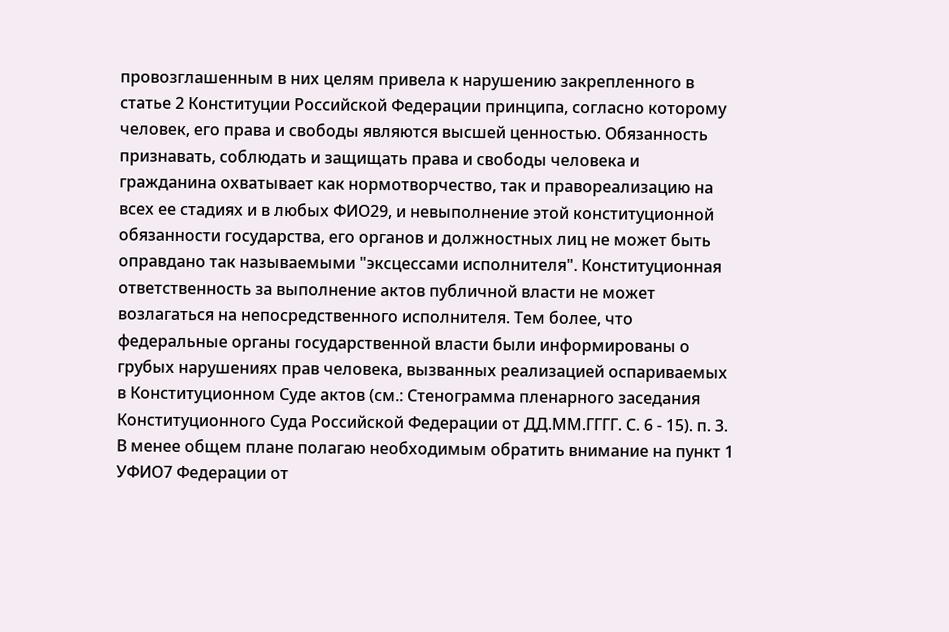провозглашенным в них целям привела к нарушению закрепленного в статье 2 Конституции Российской Федерации принципа, согласно которому человек, его права и свободы являются высшей ценностью. Обязанность признавать, соблюдать и защищать права и свободы человека и гражданина охватывает как нормотворчество, так и правореализацию на всех ее стадиях и в любых ФИО29, и невыполнение этой конституционной обязанности государства, его органов и должностных лиц не может быть оправдано так называемыми "эксцессами исполнителя". Конституционная ответственность за выполнение актов публичной власти не может возлагаться на непосредственного исполнителя. Тем более, что федеральные органы государственной власти были информированы о грубых нарушениях прав человека, вызванных реализацией оспариваемых в Конституционном Суде актов (см.: Стенограмма пленарного заседания Конституционного Суда Российской Федерации от ДД.ММ.ГГГГ. С. 6 - 15). п. 3. В менее общем плане полагаю необходимым обратить внимание на пункт 1 УФИО7 Федерации от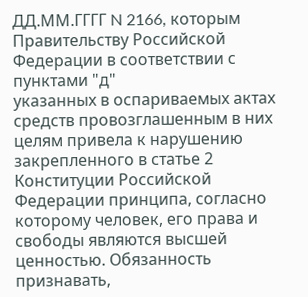ДД.ММ.ГГГГ N 2166, которым Правительству Российской Федерации в соответствии с пунктами "д"
указанных в оспариваемых актах средств провозглашенным в них целям привела к нарушению закрепленного в статье 2 Конституции Российской Федерации принципа, согласно которому человек, его права и свободы являются высшей ценностью. Обязанность признавать,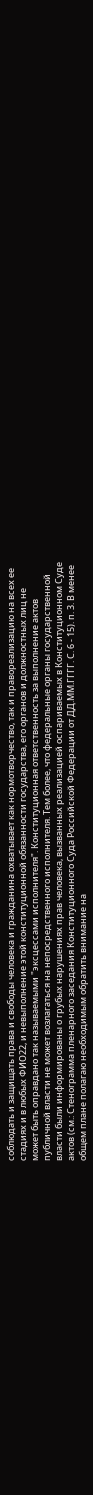соблюдать и защищать права и свободы человека и гражданина охватывает как нормотворчество, так и правореализацию на всех ее стадиях и в любых ФИО22, и невыполнение этой конституционной обязанности государства, его органов и должностных лиц не может быть оправдано так называемыми "эксцессами исполнителя". Конституционная ответственность за выполнение актов публичной власти не может возлагаться на непосредственного исполнителя. Тем более, что федеральные органы государственной власти были информированы о грубых нарушениях прав человека, вызванных реализацией оспариваемых в Конституционном Суде актов (см.: Стенограмма пленарного заседания Конституционного Суда Российской Федерации от ДД.ММ.ГГГГ. С. 6 - 15). п. 3. В менее общем плане полагаю необходимым обратить внимание на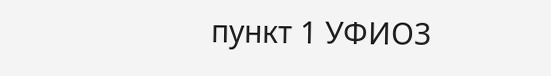пункт 1 УФИО3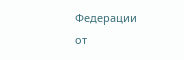Федерации от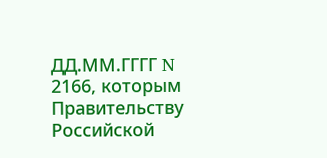ДД.ММ.ГГГГ N 2166, которым Правительству Российской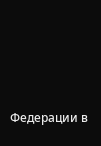Федерации в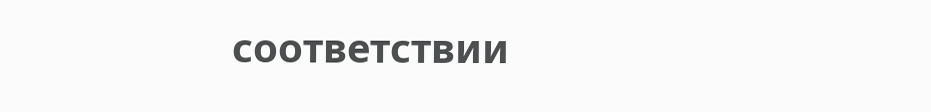соответствии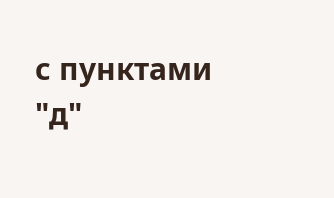с пунктами "д"